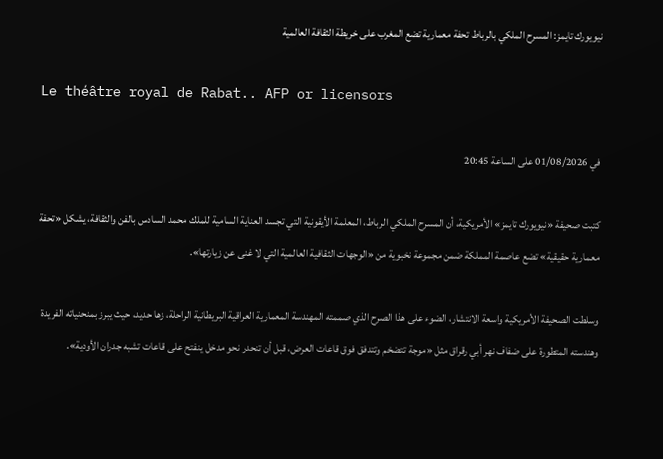نيويورك تايمز: المسرح الملكي بالرباط تحفة معمارية تضع المغرب على خريطة الثقافة العالمية

Le théâtre royal de Rabat.. AFP or licensors

في 01/08/2026 على الساعة 20:45

كتبت صحيفة «نيويورك تايمز» الأمريكية، أن المسرح الملكي الرباط، المعلمة الأيقونية التي تجسد العناية السامية للملك محمد السادس بالفن والثقافة، يشكل «تحفة معمارية حقيقية» تضع عاصمة المملكة ضمن مجموعة نخبوية من «الوجهات الثقافية العالمية التي لا غنى عن زيارتها».

وسلطت الصحيفة الأمريكية واسعة الانتشار، الضوء على هذا الصرح الذي صممته المهندسة المعمارية العراقية البريطانية الراحلة، زها حديد، حيث يبرز بمنحنياته الفريدة وهندسته المتطورة على ضفاف نهر أبي رقراق مثل «موجة تتضخم وتتدفق فوق قاعات العرض، قبل أن تنحدر نحو مدخل ينفتح على قاعات تشبه جدران الأودية».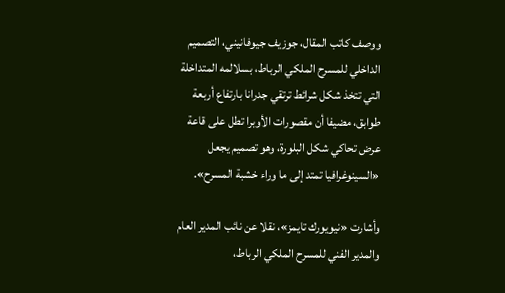ووصف كاتب المقال، جوزيف جيوفانيني، التصميم الداخلي للمسرح الملكي الرباط، بسلالمه المتداخلة التي تتخذ شكل شرائط ترتقي جدرانا بارتفاع أربعة طوابق، مضيفا أن مقصورات الأوبرا تطل على قاعة عرض تحاكي شكل البلورة، وهو تصميم يجعل «السينوغرافيا تمتد إلى ما وراء خشبة المسرح».

وأشارت «نيويورك تايمز»، نقلا عن نائب المدير العام والمدير الفني للمسرح الملكي الرباط،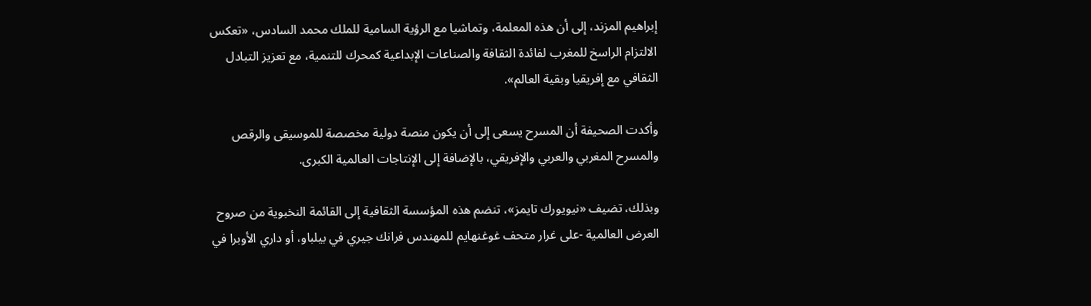إبراهيم المزند، إلى أن هذه المعلمة، وتماشيا مع الرؤية السامية للملك محمد السادس، «تعكس الالتزام الراسخ للمغرب لفائدة الثقافة والصناعات الإبداعية كمحرك للتنمية، مع تعزيز التبادل الثقافي مع إفريقيا وبقية العالم».

وأكدت الصحيفة أن المسرح يسعى إلى أن يكون منصة دولية مخصصة للموسيقى والرقص والمسرح المغربي والعربي والإفريقي، بالإضافة إلى الإنتاجات العالمية الكبرى.

وبذلك، تضيف «نيويورك تايمز»، تنضم هذه المؤسسة الثقافية إلى القائمة النخبوية من صروح العرض العالمية -على غرار متحف غوغنهايم للمهندس فرانك جيري في بيلباو، أو داري الأوبرا في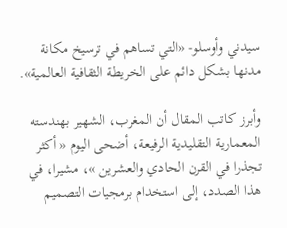سيدني وأوسلو- «التي تساهم في ترسيخ مكانة مدنها بشكل دائم على الخريطة الثقافية العالمية».

وأبرز كاتب المقال أن المغرب، الشهير بهندسته المعمارية التقليدية الرفيعة، أضحى اليوم « أكثر تجذرا في القرن الحادي والعشرين »، مشيرا، في هذا الصدد، إلى استخدام برمجيات التصميم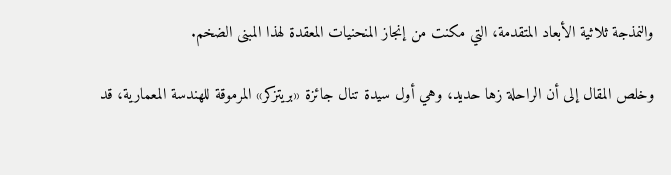والنمذجة ثلاثية الأبعاد المتقدمة، التي مكنت من إنجاز المنحنيات المعقدة لهذا المبنى الضخم.

وخلص المقال إلى أن الراحلة زها حديد، وهي أول سيدة تنال جائزة «بريتزكر» المرموقة للهندسة المعمارية، قد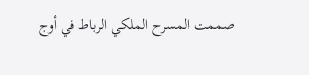صممت المسرح الملكي الرباط في أوج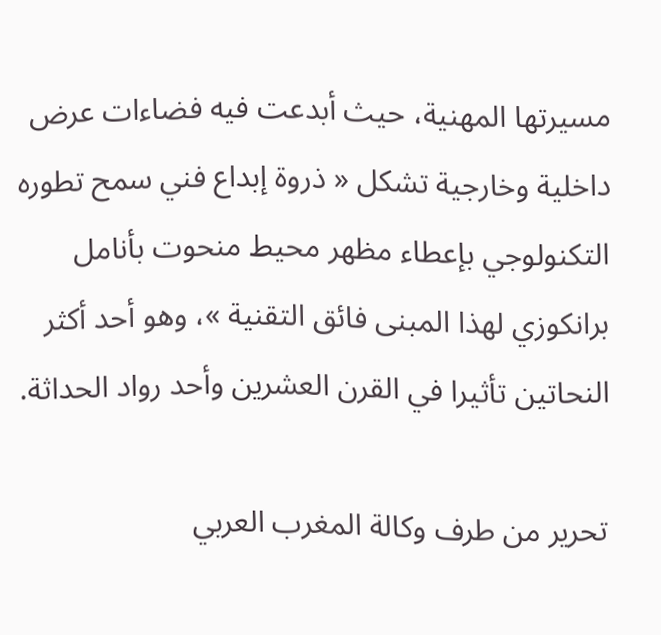مسيرتها المهنية، حيث أبدعت فيه فضاءات عرض داخلية وخارجية تشكل « ذروة إبداع فني سمح تطوره التكنولوجي بإعطاء مظهر محيط منحوت بأنامل برانكوزي لهذا المبنى فائق التقنية »، وهو أحد أكثر النحاتين تأثيرا في القرن العشرين وأحد رواد الحداثة.

تحرير من طرف وكالة المغرب العربي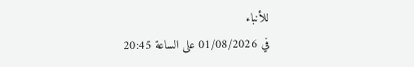للأنباء
في 01/08/2026 على الساعة 20:45